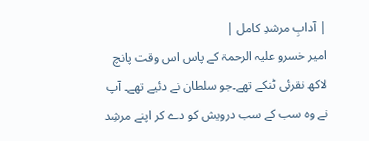| آدابِ مرشدِ کامل |
امیر خسرو علیہ الرحمۃ کے پاس اس وقت پانچ لاکھ نقرئی ٹنکے تھے۔جو سلطان نے دئيے تھے۔ آپ نے وہ سب کے سب درویش کو دے کر اپنے مرشِد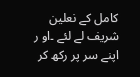کامل کے نعلین شریف لے لئے ۔او ر اپنے سر پر رکھ کر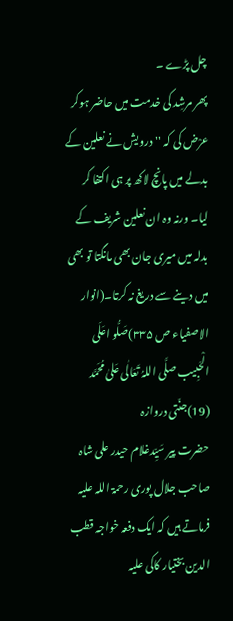چل پڑے ۔
پھر مرشِد کی خدمت میں حاضر ہوکر عرْض کی کہ ''درویش نے نعلین کے بدلے میں پانچ لاکھ پر ہی اکتفا کر لیا۔ ورنہ وہ ان نعلین شریف کے بدلہ میں میری جان بھی مانگتا تو بھی میں دینے سے دریغ نہ کرتا۔(انوار الاصفیاء ص ۳۳۵)صَلُّو اعَلَی الْحَبِيب صلَّی اللہُ تَعَالٰی عَلیٰ مُحَمَّد
(19)جنّتی دروازہ
حضرت پیر سَیِّدغلام حیدر علی شاہ صاحب جلال پوری رحمۃ اللہ علیہ فرماتے ہیں کہ ایک دفعہ خواجہ قطب الدین بختیار کاکی علیہ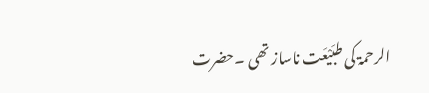الرحمۃ کی طبَیْعَت ناساز تھی ۔حضرت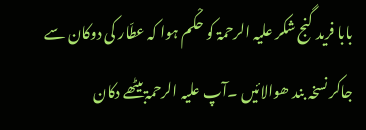بابا فرید گنج شکر علیہ الرحمۃ کو حکْم ہوا کہ عطّار کی دوکان سے جاکر نسخہ بند ھوالائیں ۔آپ علیہ الرحمۃبیٹھے دکان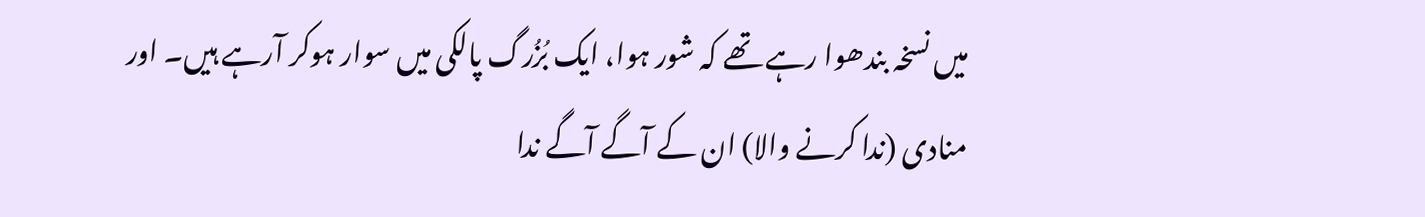میں نسخہ بندھوا رہے تھے کہ شور ہوا، ایک بُزُرگ پالکی میں سوار ہوکر آرہے ہیں۔ اور منادی (ندا کرنے والا) ان کے آگے آگے ندا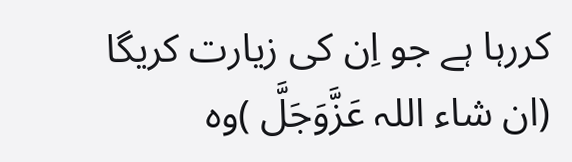کررہا ہے جو اِن کی زیارت کریگا (ان شاء اللہ عَزَّوَجَلَّ )وہ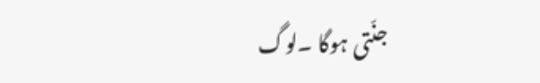جنّتی ہوگا ۔لوگ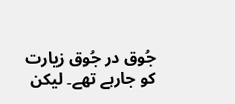جُوق در جُوق زیارت کو جارہے تھے۔ لیکن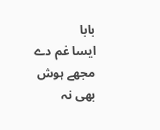بابا
ایسا غم دے مجھے ہوش بھی نہ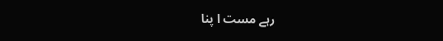رہے مست ا پنا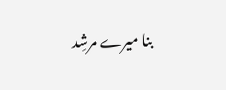بنا میرے مرشِد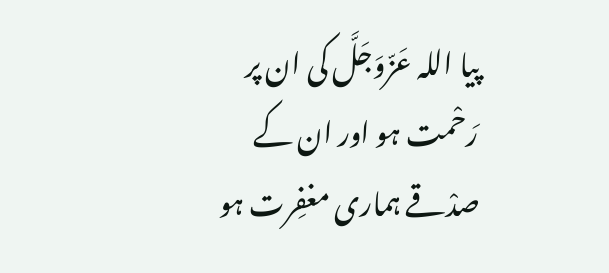پیا اللہ عَزّوَجَلَّ کی ان پر رَحْمت ہو اور ان کے صدْقے ہماری مغفِرت ہو